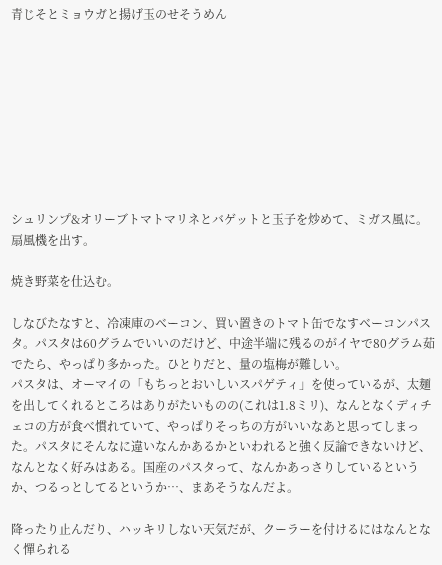青じそとミョウガと揚げ玉のせそうめん









シュリンプ&オリーブトマトマリネとバゲットと玉子を炒めて、ミガス風に。
扇風機を出す。

焼き野菜を仕込む。

しなびたなすと、冷凍庫のベーコン、買い置きのトマト缶でなすベーコンパスタ。パスタは60グラムでいいのだけど、中途半端に残るのがイヤで80グラム茹でたら、やっぱり多かった。ひとりだと、量の塩梅が難しい。
パスタは、オーマイの「もちっとおいしいスパゲティ」を使っているが、太麺を出してくれるところはありがたいものの(これは1.8ミリ)、なんとなくディチェコの方が食べ慣れていて、やっぱりそっちの方がいいなあと思ってしまった。パスタにそんなに違いなんかあるかといわれると強く反論できないけど、なんとなく好みはある。国産のパスタって、なんかあっさりしているというか、つるっとしてるというか…、まあそうなんだよ。

降ったり止んだり、ハッキリしない天気だが、クーラーを付けるにはなんとなく憚られる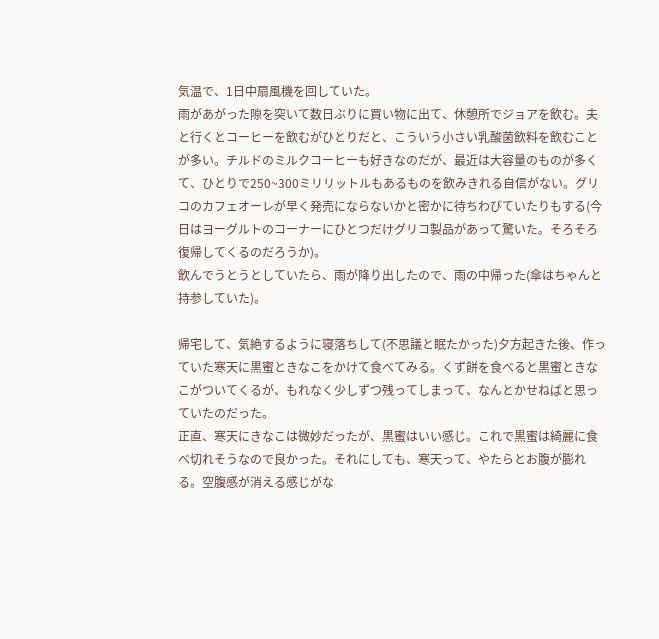気温で、1日中扇風機を回していた。
雨があがった隙を突いて数日ぶりに買い物に出て、休憩所でジョアを飲む。夫と行くとコーヒーを飲むがひとりだと、こういう小さい乳酸菌飲料を飲むことが多い。チルドのミルクコーヒーも好きなのだが、最近は大容量のものが多くて、ひとりで250~300ミリリットルもあるものを飲みきれる自信がない。グリコのカフェオーレが早く発売にならないかと密かに待ちわびていたりもする(今日はヨーグルトのコーナーにひとつだけグリコ製品があって驚いた。そろそろ復帰してくるのだろうか)。
飲んでうとうとしていたら、雨が降り出したので、雨の中帰った(傘はちゃんと持参していた)。

帰宅して、気絶するように寝落ちして(不思議と眠たかった)夕方起きた後、作っていた寒天に黒蜜ときなこをかけて食べてみる。くず餅を食べると黒蜜ときなこがついてくるが、もれなく少しずつ残ってしまって、なんとかせねばと思っていたのだった。
正直、寒天にきなこは微妙だったが、黒蜜はいい感じ。これで黒蜜は綺麗に食べ切れそうなので良かった。それにしても、寒天って、やたらとお腹が膨れる。空腹感が消える感じがな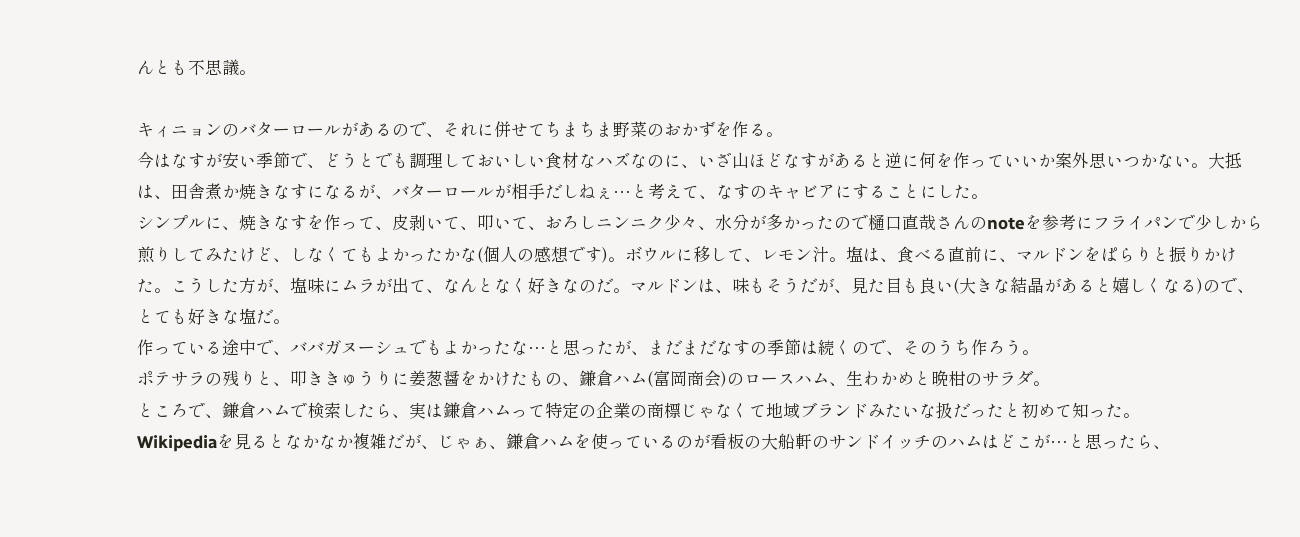んとも不思議。

キィニョンのバターロールがあるので、それに併せてちまちま野菜のおかずを作る。
今はなすが安い季節で、どうとでも調理しておいしい食材なハズなのに、いざ山ほどなすがあると逆に何を作っていいか案外思いつかない。大抵は、田舎煮か焼きなすになるが、バターロールが相手だしねぇ…と考えて、なすのキャビアにすることにした。
シンプルに、焼きなすを作って、皮剥いて、叩いて、おろしニンニク少々、水分が多かったので樋口直哉さんのnoteを参考にフライパンで少しから煎りしてみたけど、しなくてもよかったかな(個人の感想です)。ボウルに移して、レモン汁。塩は、食べる直前に、マルドンをぱらりと振りかけた。こうした方が、塩味にムラが出て、なんとなく好きなのだ。マルドンは、味もそうだが、見た目も良い(大きな結晶があると嬉しくなる)ので、とても好きな塩だ。
作っている途中で、ババガヌーシュでもよかったな…と思ったが、まだまだなすの季節は続くので、そのうち作ろう。
ポテサラの残りと、叩ききゅうりに姜葱醤をかけたもの、鎌倉ハム(富岡商会)のロースハム、生わかめと晩柑のサラダ。
ところで、鎌倉ハムで検索したら、実は鎌倉ハムって特定の企業の商標じゃなくて地域ブランドみたいな扱だったと初めて知った。
Wikipediaを見るとなかなか複雑だが、じゃぁ、鎌倉ハムを使っているのが看板の大船軒のサンドイッチのハムはどこが…と思ったら、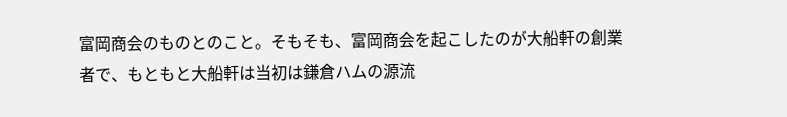富岡商会のものとのこと。そもそも、富岡商会を起こしたのが大船軒の創業者で、もともと大船軒は当初は鎌倉ハムの源流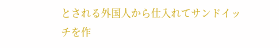とされる外国人から仕入れてサンドイッチを作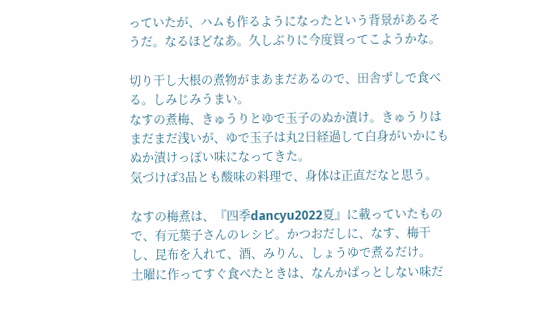っていたが、ハムも作るようになったという背景があるそうだ。なるほどなあ。久しぶりに今度買ってこようかな。

切り干し大根の煮物がまあまだあるので、田舎ずしで食べる。しみじみうまい。
なすの煮梅、きゅうりとゆで玉子のぬか漬け。きゅうりはまだまだ浅いが、ゆで玉子は丸2日経過して白身がいかにもぬか漬けっぽい味になってきた。
気づけば3品とも酸味の料理で、身体は正直だなと思う。

なすの梅煮は、『四季dancyu2022夏』に載っていたもので、有元葉子さんのレシピ。かつおだしに、なす、梅干し、昆布を入れて、酒、みりん、しょうゆで煮るだけ。
土曜に作ってすぐ食べたときは、なんかぱっとしない味だ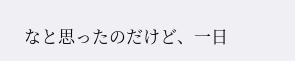なと思ったのだけど、一日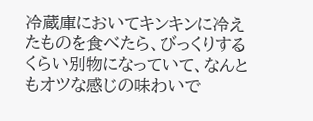冷蔵庫においてキンキンに冷えたものを食べたら、びっくりするくらい別物になっていて、なんともオツな感じの味わいで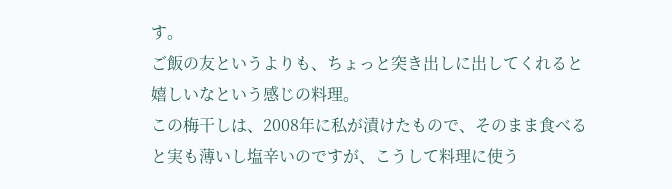す。
ご飯の友というよりも、ちょっと突き出しに出してくれると嬉しいなという感じの料理。
この梅干しは、2008年に私が漬けたもので、そのまま食べると実も薄いし塩辛いのですが、こうして料理に使う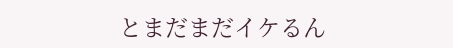とまだまだイケるん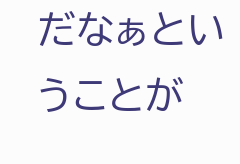だなぁということが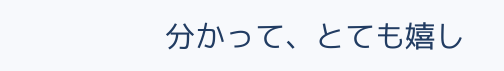分かって、とても嬉し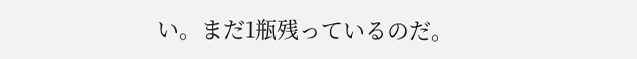い。まだ1瓶残っているのだ。